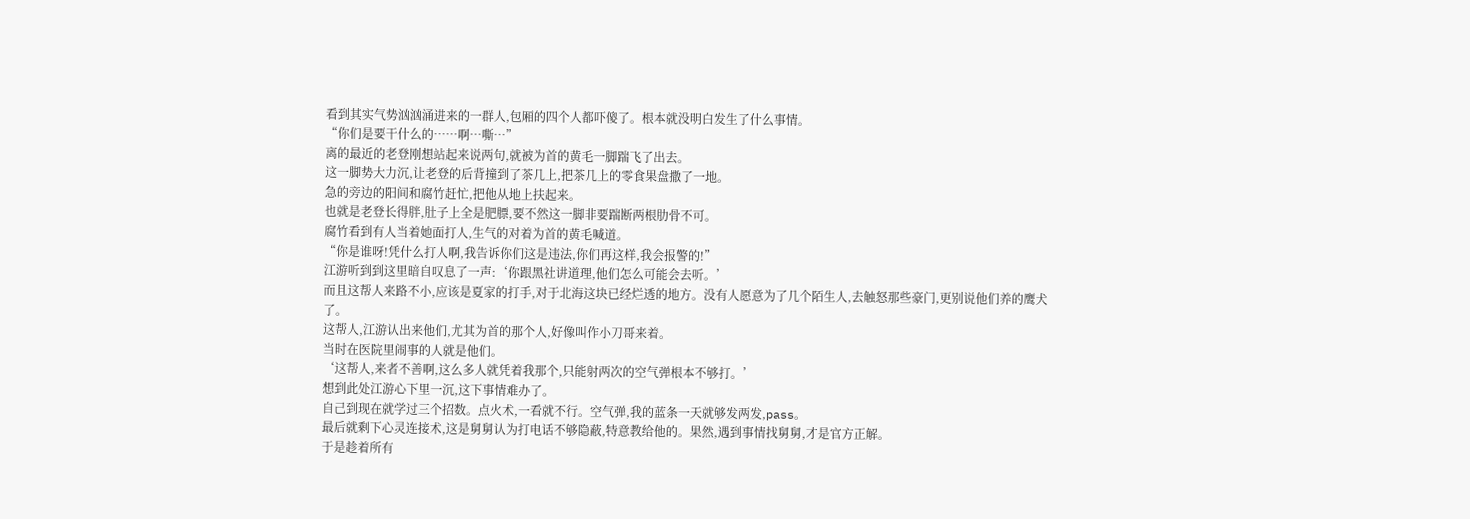看到其实气势汹汹涌进来的一群人,包厢的四个人都吓傻了。根本就没明白发生了什么事情。
“你们是要干什么的……啊…嘶…”
离的最近的老登刚想站起来说两句,就被为首的黄毛一脚踹飞了出去。
这一脚势大力沉,让老登的后背撞到了茶几上,把茶几上的零食果盘撒了一地。
急的旁边的阳间和腐竹赶忙,把他从地上扶起来。
也就是老登长得胖,肚子上全是肥膘,要不然这一脚非要踹断两根肋骨不可。
腐竹看到有人当着她面打人,生气的对着为首的黄毛喊道。
“你是谁呀!凭什么打人啊,我告诉你们这是违法,你们再这样,我会报警的!”
江游听到到这里暗自叹息了一声:‘你跟黑社讲道理,他们怎么可能会去听。’
而且这帮人来路不小,应该是夏家的打手,对于北海这块已经烂透的地方。没有人愿意为了几个陌生人,去触怒那些豪门,更别说他们养的鹰犬了。
这帮人,江游认出来他们,尤其为首的那个人,好像叫作小刀哥来着。
当时在医院里闹事的人就是他们。
‘这帮人,来者不善啊,这么多人就凭着我那个,只能射两次的空气弹根本不够打。’
想到此处江游心下里一沉,这下事情难办了。
自己到现在就学过三个招数。点火术,一看就不行。空气弹,我的蓝条一天就够发两发,pass。
最后就剩下心灵连接术,这是舅舅认为打电话不够隐蔽,特意教给他的。果然,遇到事情找舅舅,才是官方正解。
于是趁着所有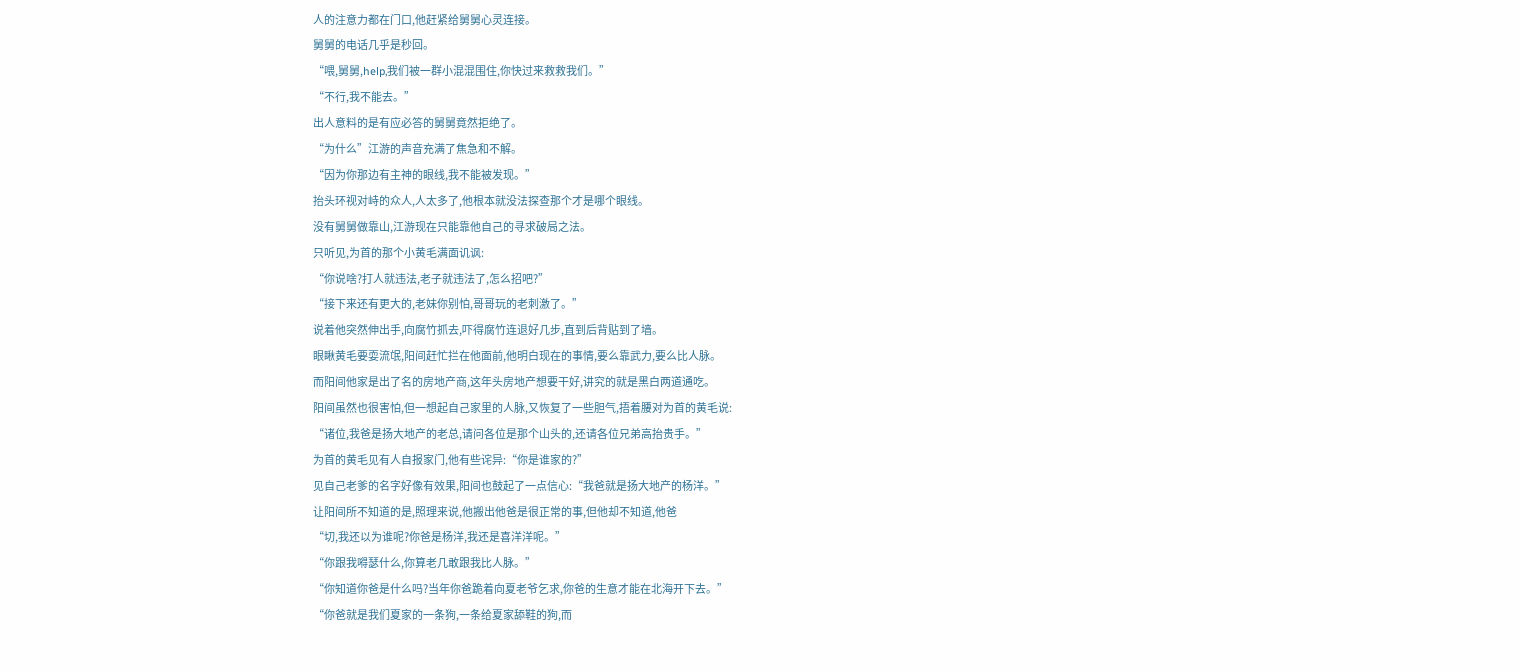人的注意力都在门口,他赶紧给舅舅心灵连接。
舅舅的电话几乎是秒回。
“喂,舅舅,help,我们被一群小混混围住,你快过来救救我们。”
“不行,我不能去。”
出人意料的是有应必答的舅舅竟然拒绝了。
“为什么”江游的声音充满了焦急和不解。
“因为你那边有主神的眼线,我不能被发现。”
抬头环视对峙的众人,人太多了,他根本就没法探查那个才是哪个眼线。
没有舅舅做靠山,江游现在只能靠他自己的寻求破局之法。
只听见,为首的那个小黄毛满面讥讽:
“你说啥?打人就违法,老子就违法了,怎么招吧?”
“接下来还有更大的,老妹你别怕,哥哥玩的老刺激了。”
说着他突然伸出手,向腐竹抓去,吓得腐竹连退好几步,直到后背贴到了墙。
眼瞅黄毛要耍流氓,阳间赶忙拦在他面前,他明白现在的事情,要么靠武力,要么比人脉。
而阳间他家是出了名的房地产商,这年头房地产想要干好,讲究的就是黑白两道通吃。
阳间虽然也很害怕,但一想起自己家里的人脉,又恢复了一些胆气,捂着腰对为首的黄毛说:
“诸位,我爸是扬大地产的老总,请问各位是那个山头的,还请各位兄弟高抬贵手。”
为首的黄毛见有人自报家门,他有些诧异:“你是谁家的?”
见自己老爹的名字好像有效果,阳间也鼓起了一点信心:“我爸就是扬大地产的杨洋。”
让阳间所不知道的是,照理来说,他搬出他爸是很正常的事,但他却不知道,他爸
“切,我还以为谁呢?你爸是杨洋,我还是喜洋洋呢。”
“你跟我嘚瑟什么,你算老几敢跟我比人脉。”
“你知道你爸是什么吗?当年你爸跪着向夏老爷乞求,你爸的生意才能在北海开下去。”
“你爸就是我们夏家的一条狗,一条给夏家舔鞋的狗,而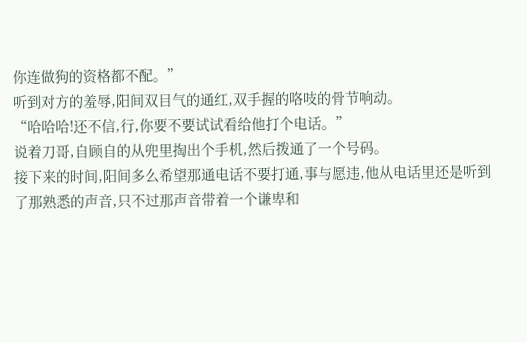你连做狗的资格都不配。”
听到对方的羞辱,阳间双目气的通红,双手握的咯吱的骨节响动。
“哈哈哈!还不信,行,你要不要试试看给他打个电话。”
说着刀哥,自顾自的从兜里掏出个手机,然后拨通了一个号码。
接下来的时间,阳间多么希望那通电话不要打通,事与愿违,他从电话里还是听到了那熟悉的声音,只不过那声音带着一个谦卑和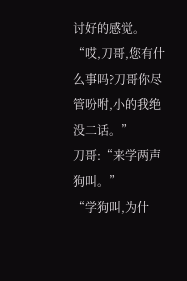讨好的感觉。
“哎,刀哥,您有什么事吗?刀哥你尽管吩咐,小的我绝没二话。”
刀哥:“来学两声狗叫。”
“学狗叫,为什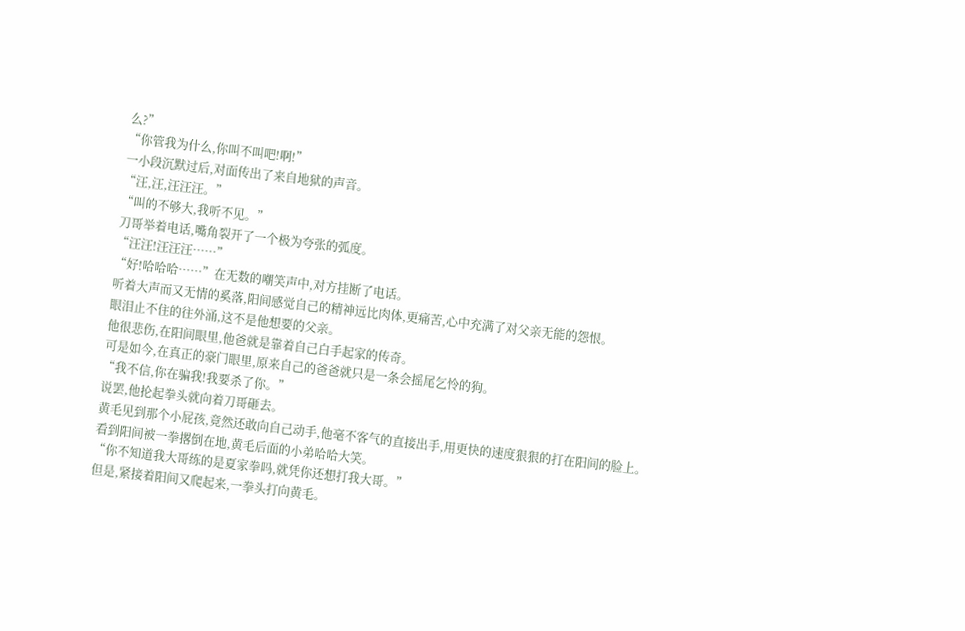么?”
“你管我为什么,你叫不叫吧!啊!”
一小段沉默过后,对面传出了来自地狱的声音。
“汪,汪,汪汪汪。”
“叫的不够大,我听不见。”
刀哥举着电话,嘴角裂开了一个极为夸张的弧度。
“汪汪!汪汪汪……”
“好!哈哈哈……”在无数的嘲笑声中,对方挂断了电话。
听着大声而又无情的奚落,阳间感觉自己的精神远比肉体,更痛苦,心中充满了对父亲无能的怨恨。
眼泪止不住的往外涌,这不是他想要的父亲。
他很悲伤,在阳间眼里,他爸就是靠着自己白手起家的传奇。
可是如今,在真正的豪门眼里,原来自己的爸爸就只是一条会摇尾乞怜的狗。
“我不信,你在骗我!我要杀了你。”
说罢,他抡起拳头就向着刀哥砸去。
黄毛见到那个小屁孩,竟然还敢向自己动手,他毫不客气的直接出手,用更快的速度狠狠的打在阳间的脸上。
看到阳间被一拳撂倒在地,黄毛后面的小弟哈哈大笑。
“你不知道我大哥练的是夏家拳吗,就凭你还想打我大哥。”
但是,紧接着阳间又爬起来,一拳头打向黄毛。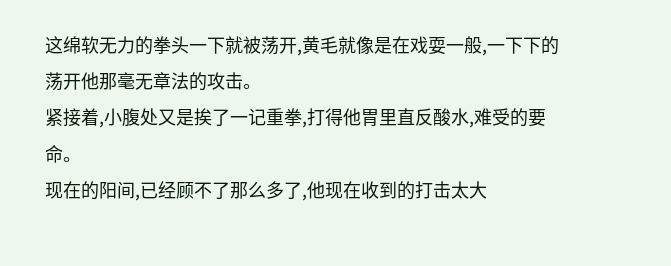这绵软无力的拳头一下就被荡开,黄毛就像是在戏耍一般,一下下的荡开他那毫无章法的攻击。
紧接着,小腹处又是挨了一记重拳,打得他胃里直反酸水,难受的要命。
现在的阳间,已经顾不了那么多了,他现在收到的打击太大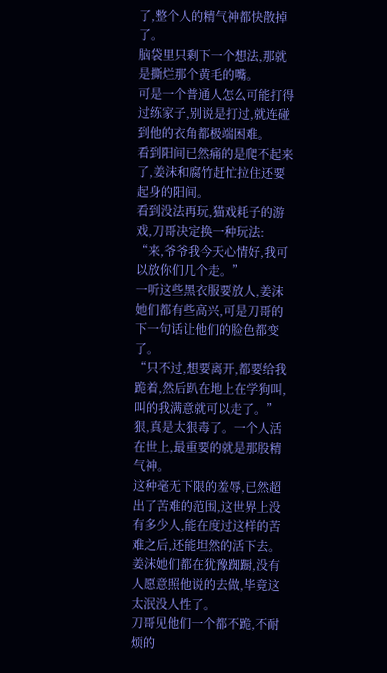了,整个人的精气神都快散掉了。
脑袋里只剩下一个想法,那就是撕烂那个黄毛的嘴。
可是一个普通人怎么可能打得过练家子,别说是打过,就连碰到他的衣角都极端困难。
看到阳间已然痛的是爬不起来了,姜沫和腐竹赶忙拉住还要起身的阳间。
看到没法再玩,猫戏耗子的游戏,刀哥决定换一种玩法:
“来,爷爷我今天心情好,我可以放你们几个走。”
一听这些黑衣服要放人,姜沫她们都有些高兴,可是刀哥的下一句话让他们的脸色都变了。
“只不过,想要离开,都要给我跪着,然后趴在地上在学狗叫,叫的我满意就可以走了。”
狠,真是太狠毒了。一个人活在世上,最重要的就是那股精气神。
这种毫无下限的羞辱,已然超出了苦难的范围,这世界上没有多少人,能在度过这样的苦难之后,还能坦然的活下去。
姜沫她们都在犹豫踟蹰,没有人愿意照他说的去做,毕竟这太泯没人性了。
刀哥见他们一个都不跪,不耐烦的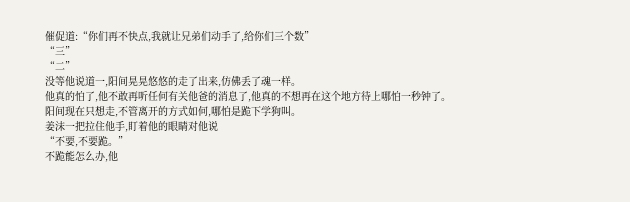催促道:“你们再不快点,我就让兄弟们动手了,给你们三个数”
“三”
“二”
没等他说道一,阳间晃晃悠悠的走了出来,仿佛丢了魂一样。
他真的怕了,他不敢再听任何有关他爸的消息了,他真的不想再在这个地方待上哪怕一秒钟了。
阳间现在只想走,不管离开的方式如何,哪怕是跪下学狗叫。
姜沫一把拉住他手,盯着他的眼睛对他说
“不要,不要跪。”
不跪能怎么办,他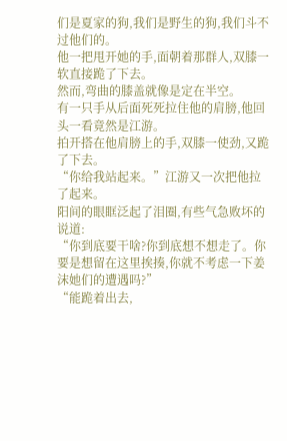们是夏家的狗,我们是野生的狗,我们斗不过他们的。
他一把甩开她的手,面朝着那群人,双膝一软直接跪了下去。
然而,弯曲的膝盖就像是定在半空。
有一只手从后面死死拉住他的肩膀,他回头一看竟然是江游。
拍开搭在他肩膀上的手,双膝一使劲,又跪了下去。
“你给我站起来。”江游又一次把他拉了起来。
阳间的眼眶泛起了泪圈,有些气急败坏的说道:
“你到底要干啥?你到底想不想走了。你要是想留在这里挨揍,你就不考虑一下姜沫她们的遭遇吗?”
“能跪着出去,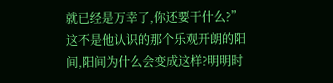就已经是万幸了,你还要干什么?”
这不是他认识的那个乐观开朗的阳间,阳间为什么会变成这样?明明时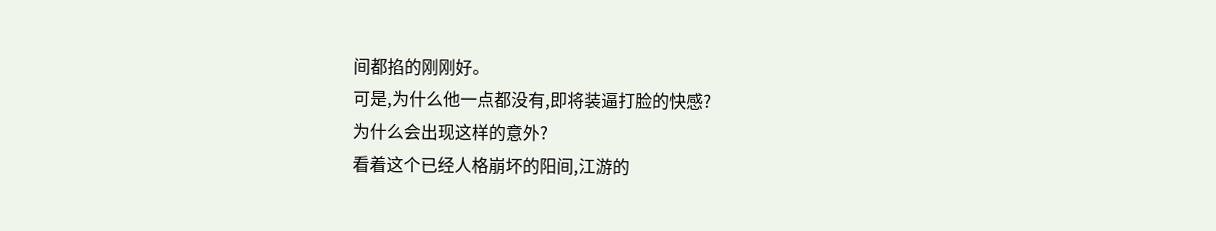间都掐的刚刚好。
可是,为什么他一点都没有,即将装逼打脸的快感?
为什么会出现这样的意外?
看着这个已经人格崩坏的阳间,江游的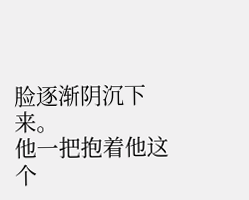脸逐渐阴沉下来。
他一把抱着他这个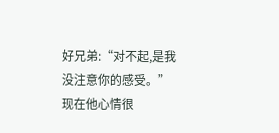好兄弟:“对不起,是我没注意你的感受。”
现在他心情很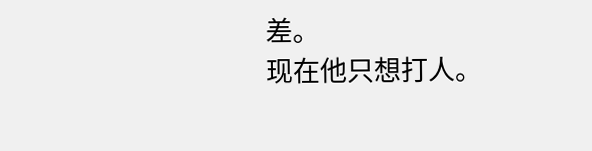差。
现在他只想打人。